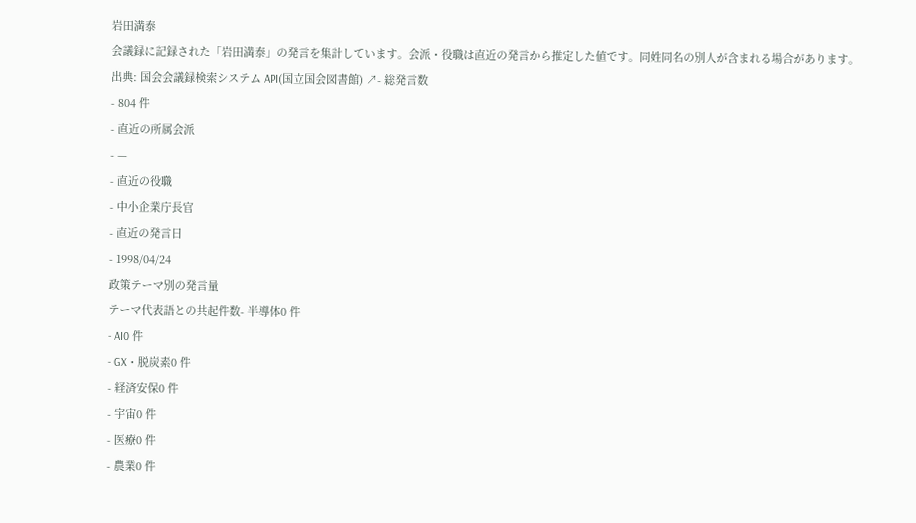岩田満泰
会議録に記録された「岩田満泰」の発言を集計しています。会派・役職は直近の発言から推定した値です。同姓同名の別人が含まれる場合があります。
出典: 国会会議録検索システム API(国立国会図書館) ↗- 総発言数
- 804 件
- 直近の所属会派
- —
- 直近の役職
- 中小企業庁長官
- 直近の発言日
- 1998/04/24
政策テーマ別の発言量
テーマ代表語との共起件数- 半導体0 件
- AI0 件
- GX・脱炭素0 件
- 経済安保0 件
- 宇宙0 件
- 医療0 件
- 農業0 件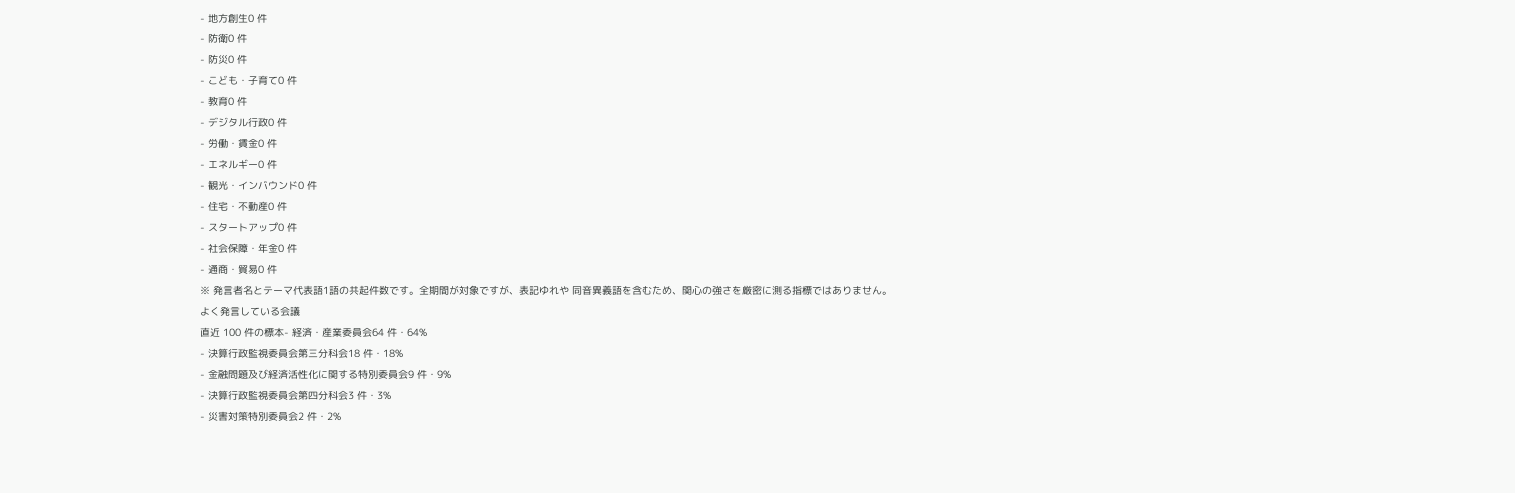- 地方創生0 件
- 防衛0 件
- 防災0 件
- こども・子育て0 件
- 教育0 件
- デジタル行政0 件
- 労働・賃金0 件
- エネルギー0 件
- 観光・インバウンド0 件
- 住宅・不動産0 件
- スタートアップ0 件
- 社会保障・年金0 件
- 通商・貿易0 件
※ 発言者名とテーマ代表語1語の共起件数です。全期間が対象ですが、表記ゆれや 同音異義語を含むため、関心の強さを厳密に測る指標ではありません。
よく発言している会議
直近 100 件の標本- 経済・産業委員会64 件・64%
- 決算行政監視委員会第三分科会18 件・18%
- 金融問題及び経済活性化に関する特別委員会9 件・9%
- 決算行政監視委員会第四分科会3 件・3%
- 災害対策特別委員会2 件・2%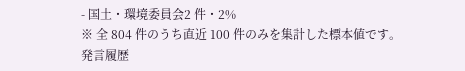- 国土・環境委員会2 件・2%
※ 全 804 件のうち直近 100 件のみを集計した標本値です。
発言履歴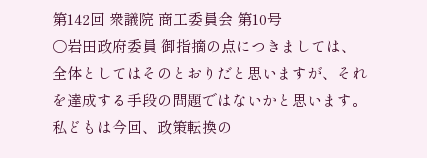第142回 衆議院 商工委員会 第10号
○岩田政府委員 御指摘の点につきましては、全体としてはそのとおりだと思いますが、それを達成する手段の問題ではないかと思います。 私どもは今回、政策転換の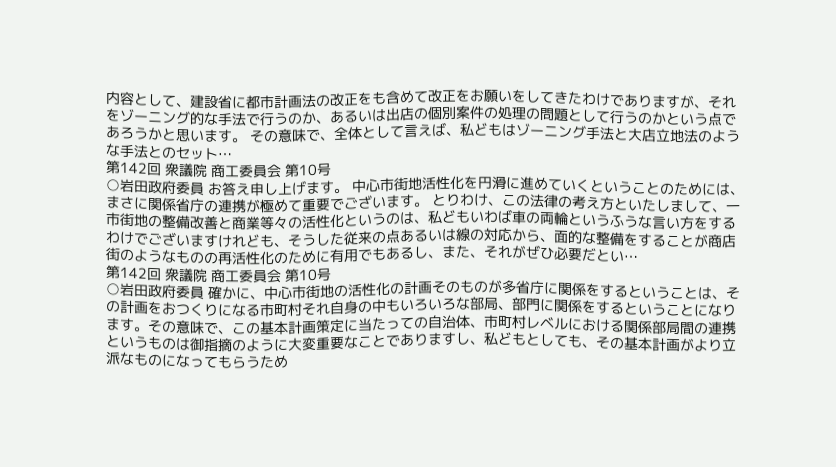内容として、建設省に都市計画法の改正をも含めて改正をお願いをしてきたわけでありますが、それをゾーニング的な手法で行うのか、あるいは出店の個別案件の処理の問題として行うのかという点であろうかと思います。 その意味で、全体として言えば、私どもはゾーニング手法と大店立地法のような手法とのセット…
第142回 衆議院 商工委員会 第10号
○岩田政府委員 お答え申し上げます。 中心市街地活性化を円滑に進めていくということのためには、まさに関係省庁の連携が極めて重要でございます。 とりわけ、この法律の考え方といたしまして、一市街地の整備改善と商業等々の活性化というのは、私どもいわば車の両輪というふうな言い方をするわけでございますけれども、そうした従来の点あるいは線の対応から、面的な整備をすることが商店街のようなものの再活性化のために有用でもあるし、また、それがぜひ必要だとい…
第142回 衆議院 商工委員会 第10号
○岩田政府委員 確かに、中心市街地の活性化の計画そのものが多省庁に関係をするということは、その計画をおつくりになる市町村それ自身の中もいろいろな部局、部門に関係をするということになります。その意味で、この基本計画策定に当たっての自治体、市町村レベルにおける関係部局間の連携というものは御指摘のように大変重要なことでありますし、私どもとしても、その基本計画がより立派なものになってもらうため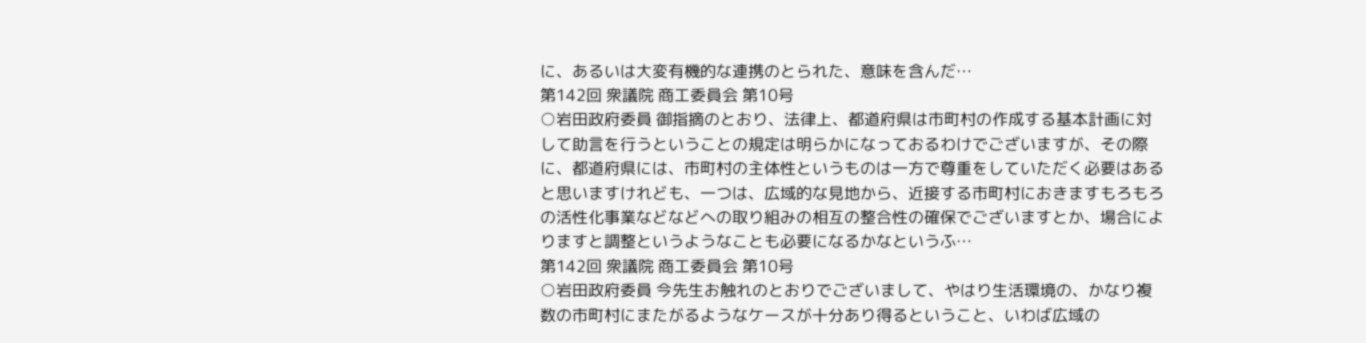に、あるいは大変有機的な連携のとられた、意味を含んだ…
第142回 衆議院 商工委員会 第10号
○岩田政府委員 御指摘のとおり、法律上、都道府県は市町村の作成する基本計画に対して助言を行うということの規定は明らかになっておるわけでございますが、その際に、都道府県には、市町村の主体性というものは一方で尊重をしていただく必要はあると思いますけれども、一つは、広域的な見地から、近接する市町村におきますもろもろの活性化事業などなどへの取り組みの相互の整合性の確保でございますとか、場合によりますと調整というようなことも必要になるかなというふ…
第142回 衆議院 商工委員会 第10号
○岩田政府委員 今先生お触れのとおりでございまして、やはり生活環境の、かなり複数の市町村にまたがるようなケースが十分あり得るということ、いわば広域の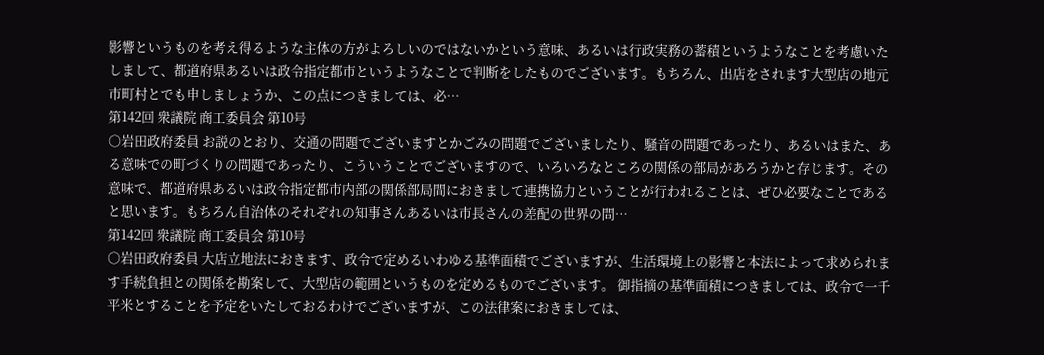影響というものを考え得るような主体の方がよろしいのではないかという意味、あるいは行政実務の蓄積というようなことを考慮いたしまして、都道府県あるいは政令指定都市というようなことで判断をしたものでございます。もちろん、出店をされます大型店の地元市町村とでも申しましょうか、この点につきましては、必…
第142回 衆議院 商工委員会 第10号
○岩田政府委員 お説のとおり、交通の問題でございますとかごみの問題でございましたり、騒音の問題であったり、あるいはまた、ある意味での町づくりの問題であったり、こういうことでございますので、いろいろなところの関係の部局があろうかと存じます。その意味で、都道府県あるいは政令指定都市内部の関係部局間におきまして連携協力ということが行われることは、ぜひ必要なことであると思います。もちろん自治体のそれぞれの知事さんあるいは市長さんの差配の世界の問…
第142回 衆議院 商工委員会 第10号
○岩田政府委員 大店立地法におきます、政令で定めるいわゆる基準面積でございますが、生活環境上の影響と本法によって求められます手続負担との関係を勘案して、大型店の範囲というものを定めるものでございます。 御指摘の基準面積につきましては、政令で一千平米とすることを予定をいたしておるわけでございますが、この法律案におきましては、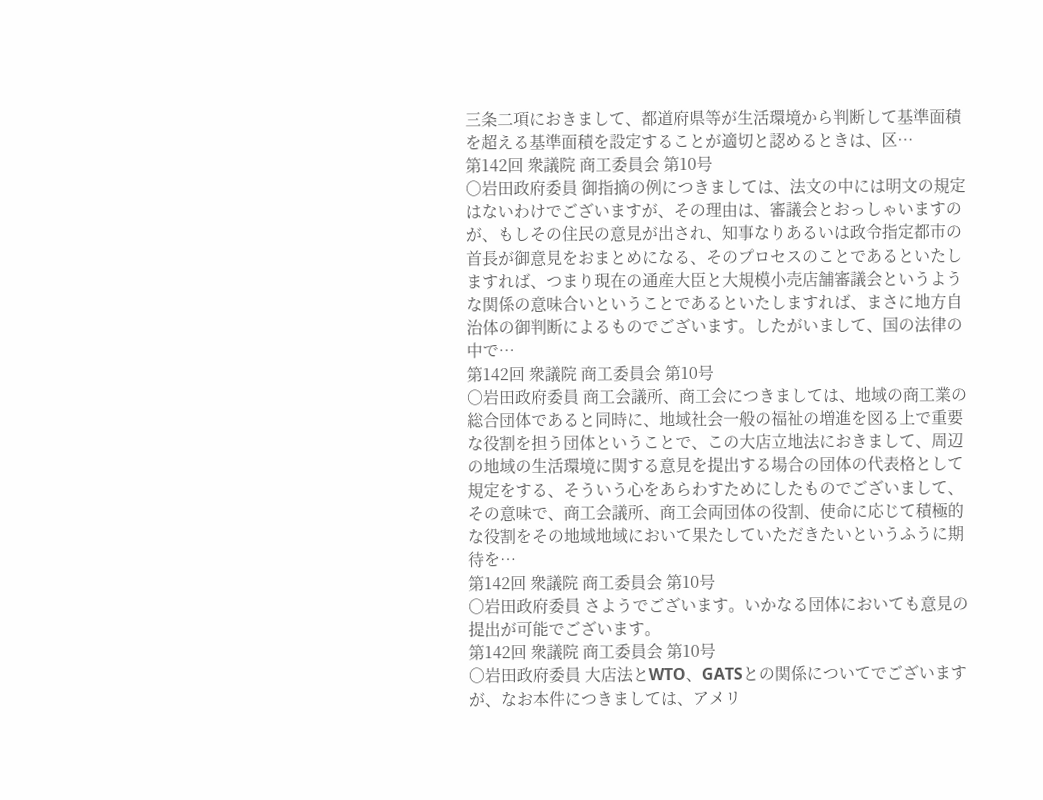三条二項におきまして、都道府県等が生活環境から判断して基準面積を超える基準面積を設定することが適切と認めるときは、区…
第142回 衆議院 商工委員会 第10号
○岩田政府委員 御指摘の例につきましては、法文の中には明文の規定はないわけでございますが、その理由は、審議会とおっしゃいますのが、もしその住民の意見が出され、知事なりあるいは政令指定都市の首長が御意見をおまとめになる、そのプロセスのことであるといたしますれば、つまり現在の通産大臣と大規模小売店舗審議会というような関係の意味合いということであるといたしますれば、まさに地方自治体の御判断によるものでございます。したがいまして、国の法律の中で…
第142回 衆議院 商工委員会 第10号
○岩田政府委員 商工会議所、商工会につきましては、地域の商工業の総合団体であると同時に、地域社会一般の福祉の増進を図る上で重要な役割を担う団体ということで、この大店立地法におきまして、周辺の地域の生活環境に関する意見を提出する場合の団体の代表格として規定をする、そういう心をあらわすためにしたものでございまして、その意味で、商工会議所、商工会両団体の役割、使命に応じて積極的な役割をその地域地域において果たしていただきたいというふうに期待を…
第142回 衆議院 商工委員会 第10号
○岩田政府委員 さようでございます。いかなる団体においても意見の提出が可能でございます。
第142回 衆議院 商工委員会 第10号
○岩田政府委員 大店法とWTO、GATSとの関係についてでございますが、なお本件につきましては、アメリ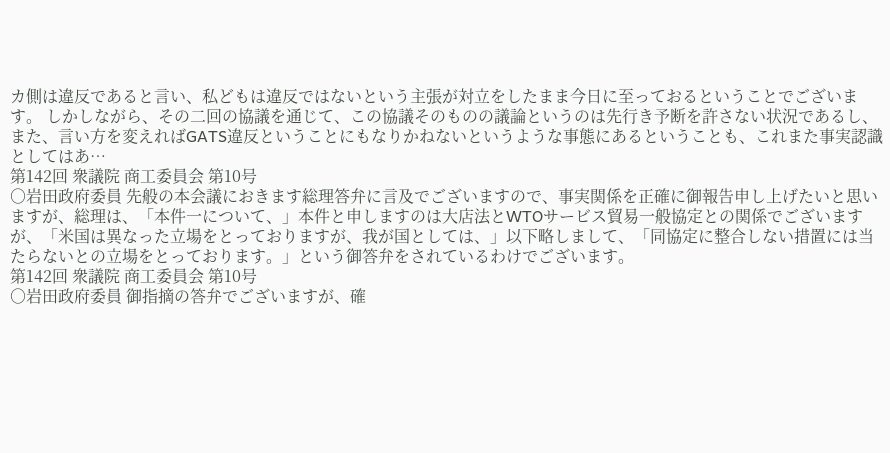カ側は違反であると言い、私どもは違反ではないという主張が対立をしたまま今日に至っておるということでございます。 しかしながら、その二回の協議を通じて、この協議そのものの議論というのは先行き予断を許さない状況であるし、また、言い方を変えればGATS違反ということにもなりかねないというような事態にあるということも、これまた事実認識としてはあ…
第142回 衆議院 商工委員会 第10号
○岩田政府委員 先般の本会議におきます総理答弁に言及でございますので、事実関係を正確に御報告申し上げたいと思いますが、総理は、「本件一について、」本件と申しますのは大店法とWTOサービス貿易一般協定との関係でございますが、「米国は異なった立場をとっておりますが、我が国としては、」以下略しまして、「同協定に整合しない措置には当たらないとの立場をとっております。」という御答弁をされているわけでございます。
第142回 衆議院 商工委員会 第10号
○岩田政府委員 御指摘の答弁でございますが、確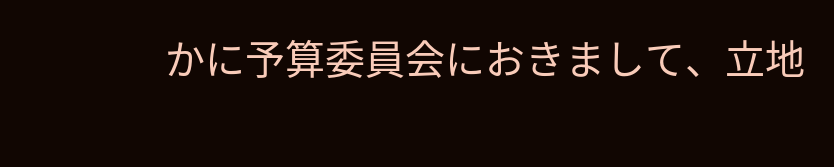かに予算委員会におきまして、立地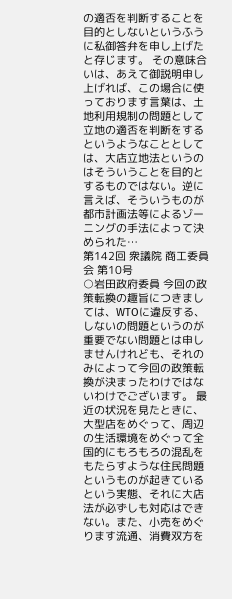の適否を判断することを目的としないというふうに私御答弁を申し上げたと存じます。 その意味合いは、あえて御説明申し上げれば、この場合に使っております言葉は、土地利用規制の問題として立地の適否を判断をするというようなこととしては、大店立地法というのはそういうことを目的とするものではない。逆に言えば、そういうものが都市計画法等によるゾーニングの手法によって決められた…
第142回 衆議院 商工委員会 第10号
○岩田政府委員 今回の政策転換の趣旨につきましては、WTOに違反する、しないの問題というのが重要でない問題とは申しませんけれども、それのみによって今回の政策転換が決まったわけではないわけでございます。 最近の状況を見たときに、大型店をめぐって、周辺の生活環境をめぐって全国的にもろもろの混乱をもたらすような住民問題というものが起きているという実態、それに大店法が必ずしも対応はできない。また、小売をめぐります流通、消費双方を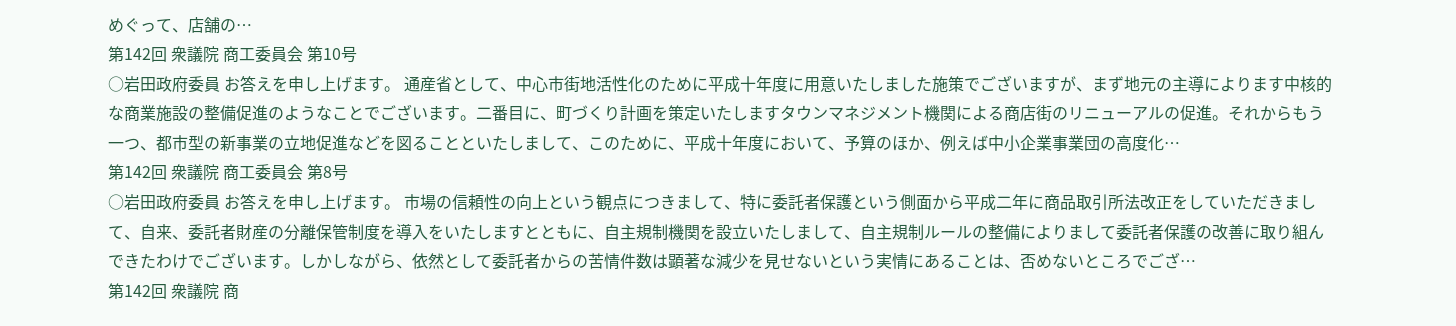めぐって、店舗の…
第142回 衆議院 商工委員会 第10号
○岩田政府委員 お答えを申し上げます。 通産省として、中心市街地活性化のために平成十年度に用意いたしました施策でございますが、まず地元の主導によります中核的な商業施設の整備促進のようなことでございます。二番目に、町づくり計画を策定いたしますタウンマネジメント機関による商店街のリニューアルの促進。それからもう一つ、都市型の新事業の立地促進などを図ることといたしまして、このために、平成十年度において、予算のほか、例えば中小企業事業団の高度化…
第142回 衆議院 商工委員会 第8号
○岩田政府委員 お答えを申し上げます。 市場の信頼性の向上という観点につきまして、特に委託者保護という側面から平成二年に商品取引所法改正をしていただきまして、自来、委託者財産の分離保管制度を導入をいたしますとともに、自主規制機関を設立いたしまして、自主規制ルールの整備によりまして委託者保護の改善に取り組んできたわけでございます。しかしながら、依然として委託者からの苦情件数は顕著な減少を見せないという実情にあることは、否めないところでござ…
第142回 衆議院 商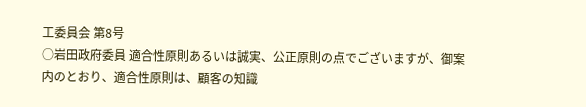工委員会 第8号
○岩田政府委員 適合性原則あるいは誠実、公正原則の点でございますが、御案内のとおり、適合性原則は、顧客の知識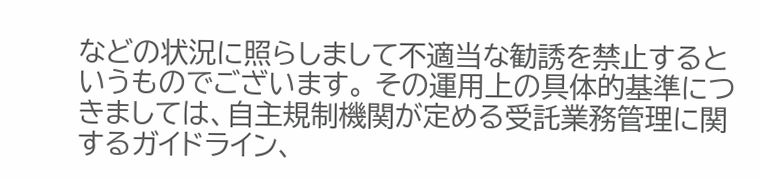などの状況に照らしまして不適当な勧誘を禁止するというものでございます。 その運用上の具体的基準につきましては、自主規制機関が定める受託業務管理に関するガイドライン、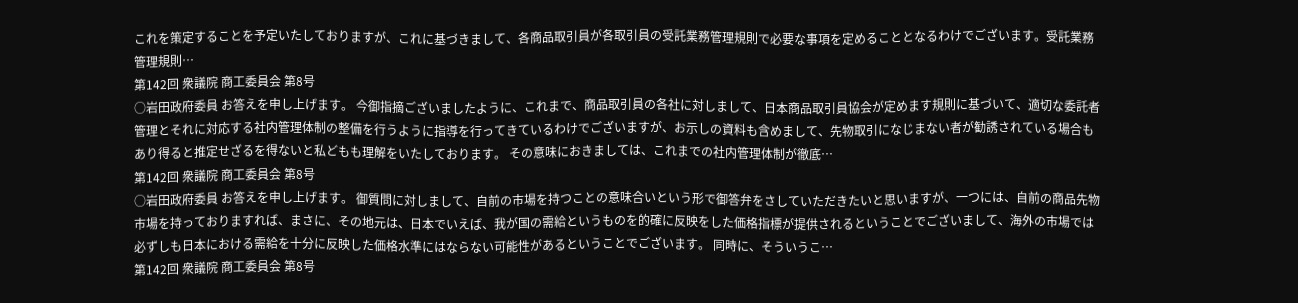これを策定することを予定いたしておりますが、これに基づきまして、各商品取引員が各取引員の受託業務管理規則で必要な事項を定めることとなるわけでございます。受託業務管理規則…
第142回 衆議院 商工委員会 第8号
○岩田政府委員 お答えを申し上げます。 今御指摘ございましたように、これまで、商品取引員の各社に対しまして、日本商品取引員協会が定めます規則に基づいて、適切な委託者管理とそれに対応する社内管理体制の整備を行うように指導を行ってきているわけでございますが、お示しの資料も含めまして、先物取引になじまない者が勧誘されている場合もあり得ると推定せざるを得ないと私どもも理解をいたしております。 その意味におきましては、これまでの社内管理体制が徹底…
第142回 衆議院 商工委員会 第8号
○岩田政府委員 お答えを申し上げます。 御質問に対しまして、自前の市場を持つことの意味合いという形で御答弁をさしていただきたいと思いますが、一つには、自前の商品先物市場を持っておりますれば、まさに、その地元は、日本でいえば、我が国の需給というものを的確に反映をした価格指標が提供されるということでございまして、海外の市場では必ずしも日本における需給を十分に反映した価格水準にはならない可能性があるということでございます。 同時に、そういうこ…
第142回 衆議院 商工委員会 第8号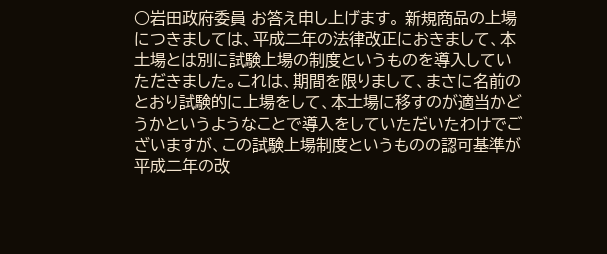○岩田政府委員 お答え申し上げます。 新規商品の上場につきましては、平成二年の法律改正におきまして、本土場とは別に試験上場の制度というものを導入していただきました。これは、期間を限りまして、まさに名前のとおり試験的に上場をして、本土場に移すのが適当かどうかというようなことで導入をしていただいたわけでございますが、この試験上場制度というものの認可基準が平成二年の改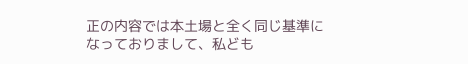正の内容では本土場と全く同じ基準になっておりまして、私ども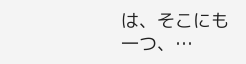は、そこにも一つ、…